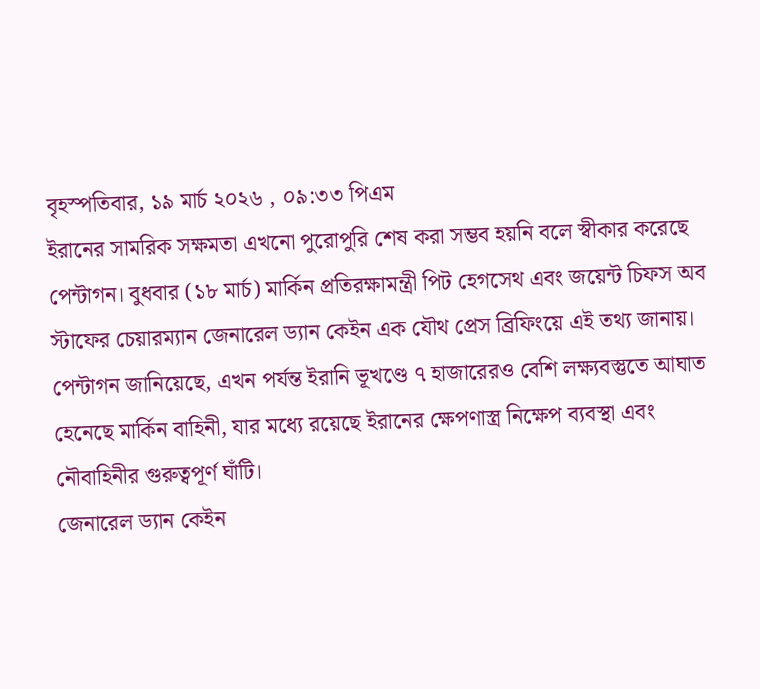বৃহস্পতিবার, ১৯ মার্চ ২০২৬ , ০৯:৩৩ পিএম
ইরানের সামরিক সক্ষমতা এখনো পুরোপুরি শেষ করা সম্ভব হয়নি বলে স্বীকার করেছে পেন্টাগন। বুধবার (১৮ মার্চ) মার্কিন প্রতিরক্ষামন্ত্রী পিট হেগসেথ এবং জয়েন্ট চিফস অব স্টাফের চেয়ারম্যান জেনারেল ড্যান কেইন এক যৌথ প্রেস ব্রিফিংয়ে এই তথ্য জানায়।
পেন্টাগন জানিয়েছে, এখন পর্যন্ত ইরানি ভূখণ্ডে ৭ হাজারেরও বেশি লক্ষ্যবস্তুতে আঘাত হেনেছে মার্কিন বাহিনী, যার মধ্যে রয়েছে ইরানের ক্ষেপণাস্ত্র নিক্ষেপ ব্যবস্থা এবং নৌবাহিনীর গুরুত্বপূর্ণ ঘাঁটি।
জেনারেল ড্যান কেইন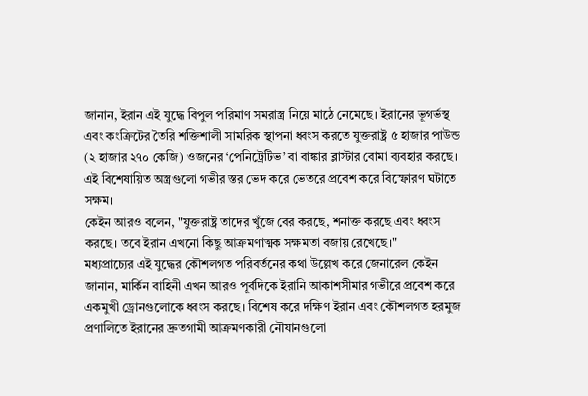জানান, ইরান এই যুদ্ধে বিপুল পরিমাণ সমরাস্ত্র নিয়ে মাঠে নেমেছে। ইরানের ভূগর্ভস্থ এবং কংক্রিটের তৈরি শক্তিশালী সামরিক স্থাপনা ধ্বংস করতে যুক্তরাষ্ট্র ৫ হাজার পাউন্ড (২ হাজার ২৭০ কেজি) ওজনের ‘পেনিট্রেটিভ’ বা বাঙ্কার ব্লাস্টার বোমা ব্যবহার করছে। এই বিশেষায়িত অস্ত্রগুলো গভীর স্তর ভেদ করে ভেতরে প্রবেশ করে বিস্ফোরণ ঘটাতে সক্ষম।
কেইন আরও বলেন, "যুক্তরাষ্ট্র তাদের খুঁজে বের করছে, শনাক্ত করছে এবং ধ্বংস করছে। তবে ইরান এখনো কিছু আক্রমণাত্মক সক্ষমতা বজায় রেখেছে।"
মধ্যপ্রাচ্যের এই যুদ্ধের কৌশলগত পরিবর্তনের কথা উল্লেখ করে জেনারেল কেইন জানান, মার্কিন বাহিনী এখন আরও পূর্বদিকে ইরানি আকাশসীমার গভীরে প্রবেশ করে একমুখী ড্রোনগুলোকে ধ্বংস করছে। বিশেষ করে দক্ষিণ ইরান এবং কৌশলগত হরমুজ প্রণালিতে ইরানের দ্রুতগামী আক্রমণকারী নৌযানগুলো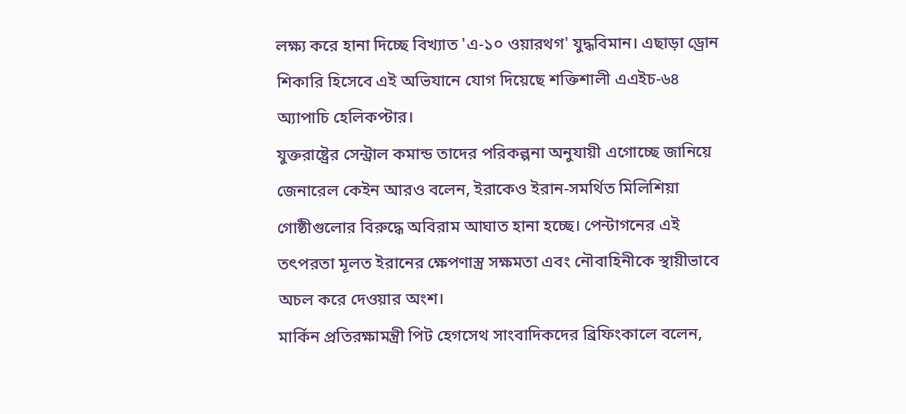লক্ষ্য করে হানা দিচ্ছে বিখ্যাত 'এ-১০ ওয়ারথগ' যুদ্ধবিমান। এছাড়া ড্রোন শিকারি হিসেবে এই অভিযানে যোগ দিয়েছে শক্তিশালী এএইচ-৬৪ অ্যাপাচি হেলিকপ্টার।
যুক্তরাষ্ট্রের সেন্ট্রাল কমান্ড তাদের পরিকল্পনা অনুযায়ী এগোচ্ছে জানিয়ে জেনারেল কেইন আরও বলেন, ইরাকেও ইরান-সমর্থিত মিলিশিয়া গোষ্ঠীগুলোর বিরুদ্ধে অবিরাম আঘাত হানা হচ্ছে। পেন্টাগনের এই তৎপরতা মূলত ইরানের ক্ষেপণাস্ত্র সক্ষমতা এবং নৌবাহিনীকে স্থায়ীভাবে অচল করে দেওয়ার অংশ।
মার্কিন প্রতিরক্ষামন্ত্রী পিট হেগসেথ সাংবাদিকদের ব্রিফিংকালে বলেন,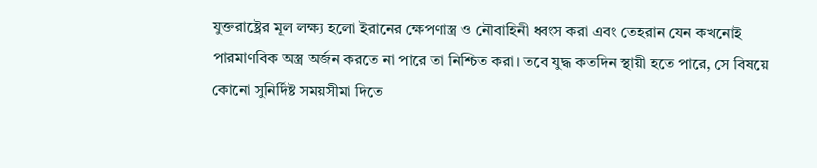যুক্তরাষ্ট্রের মূল লক্ষ্য হলো ইরানের ক্ষেপণাস্ত্র ও নৌবাহিনী ধ্বংস করা এবং তেহরান যেন কখনোই পারমাণবিক অস্ত্র অর্জন করতে না পারে তা নিশ্চিত করা। তবে যুদ্ধ কতদিন স্থায়ী হতে পারে, সে বিষয়ে কোনো সুনির্দিষ্ট সময়সীমা দিতে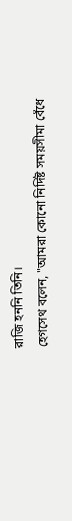রাজি হননি তিনি।
হেগসেথ বলেন, "আমরা কোনো নির্দিষ্ট সময়সীমা বেঁধে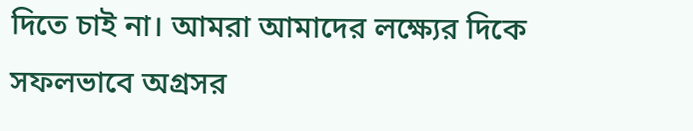দিতে চাই না। আমরা আমাদের লক্ষ্যের দিকে সফলভাবে অগ্রসর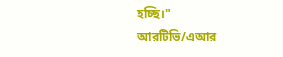হচ্ছি।"
আরটিভি/এআর